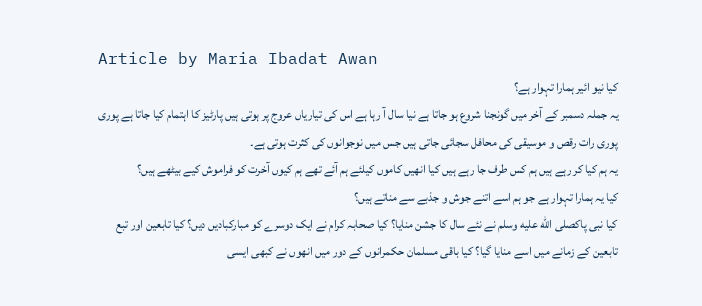Article by Maria Ibadat Awan
کیا نیو ائیر ہمارا تہوار ہے؟
یہ جملہ دسمبر کے آخر میں گونجنا شروع ہو جاتا ہے نیا سال آ رہا ہے اس کی تیاریاں عروج پر ہوتی ہیں پارٹیز کا اہتمام کیا جاتا ہے پوری پوری رات رقص و موسیقی کی محافل سجائی جاتی ہیں جس میں نوجوانوں کی کثرت ہوتی ہے۔
یہ ہم کیا کر رہے ہیں ہم کس طرف جا رہے ہیں کیا انھیں کاموں کیلئے ہم آئے تھے ہم کیوں آخرت کو فراموش کیے بیٹھے ہیں؟
کیا یہ ہمارا تہوار ہے جو ہم اسے اتنے جوش و جذبے سے مناتے ہیں؟
کیا نبی پاکصلى الله عليه وسلم نے نئے سال کا جشن منایا؟ کیا صحابہ کرام نے ایک دوسرے کو مبارکبادیں دیں؟ کیا تابعین اور تبع تابعین کے زمانے میں اسے منایا گیا؟ کیا باقی مسلمان حکمرانوں کے دور میں انھوں نے کبھی ایسی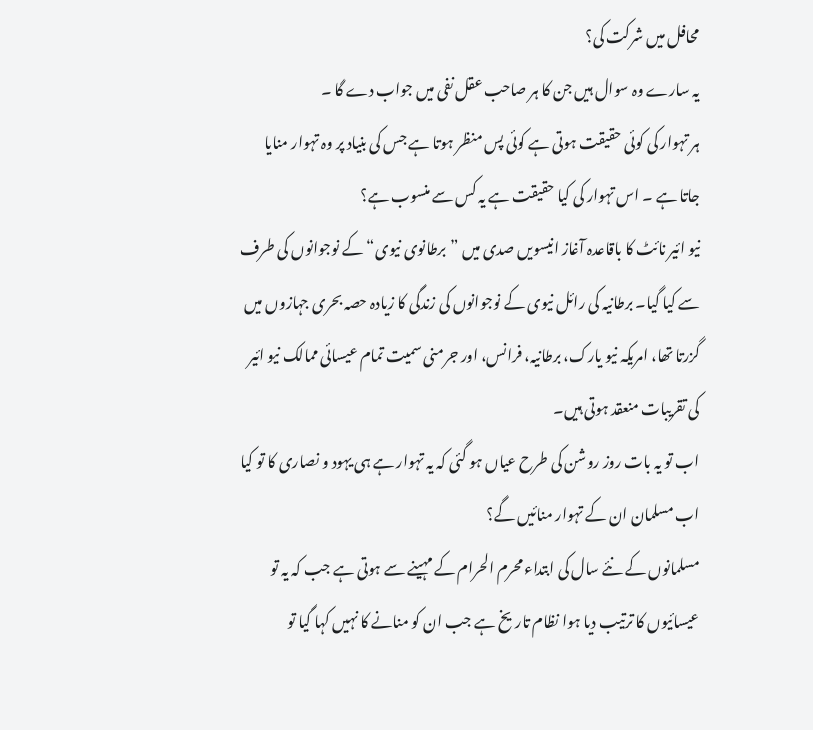محافل میں شرکت کی؟
یہ سارے وہ سوال ہیں جن کا ہر صاحب عقل نفی میں جواب دے گا ۔
ہر تہوار کی کوئی حقیقت ہوتی ہے کوئی پس منظر ہوتا ہے جس کی بنیاد پر وہ تہوار منایا جاتا ہے ۔ اس تہوار کی کیا حقیقت ہے یہ کس سے منسوب ہے؟
نیو ائیر نائٹ کا باقاعدہ آغاز انیسویں صدی میں ”برطانوی نیوی“ کے نوجوانوں کی طرف سے کیا گیا۔ برطانیہ کی رائل نیوی کے نوجوانوں کی زندگی کا زیادہ حصہ بحری جہازوں میں گزرتا تھا، امریکہ نیو یارک، برطانیہ، فرانس، اور جرمنی سمیت تمام عیسائی ممالک نیو ائیر کی تقریبات منعقد ہوتی ہیں۔
اب تو یہ بات روز روشن کی طرح عیاں ہو گئی کہ یہ تہوار ہے ہی یہود و نصاری کا تو کیا اب مسلمان ان کے تہوار منائیں گے؟
مسلمانوں کے نئے سال کی ابتداء محرم الحرام کے مہینے سے ہوتی ہے جب کہ یہ تو عیسائیوں کا ترتیب دیا ہوا نظام تاریخ ہے جب ان کو منانے کا نہیں کہا گیا تو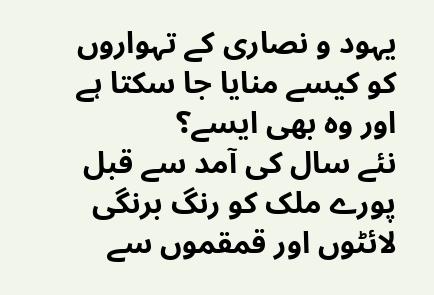یہود و نصاری کے تہواروں کو کیسے منایا جا سکتا ہے اور وہ بھی ایسے؟
نئے سال کی آمد سے قبل پورے ملک کو رنگ برنگی لائٹوں اور قمقموں سے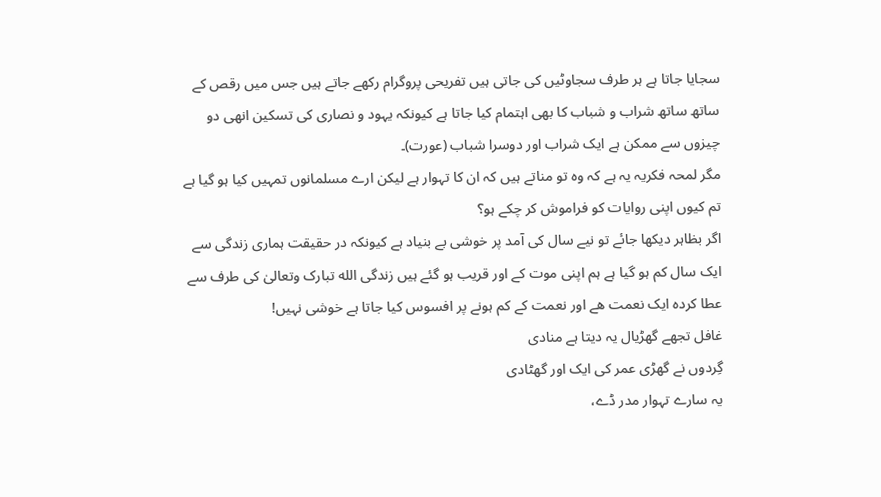سجایا جاتا ہے ہر طرف سجاوٹیں کی جاتی ہیں تفریحی پروگرام رکھے جاتے ہیں جس میں رقص کے ساتھ ساتھ شراب و شباب کا بھی اہتمام کیا جاتا ہے کیونکہ یہود و نصاری کی تسکین انھی دو چیزوں سے ممکن ہے ایک شراب اور دوسرا شباب (عورت)۔
مگر لمحہ فکریہ یہ ہے کہ وہ تو مناتے ہیں کہ ان کا تہوار ہے لیکن ارے مسلمانوں تمہیں کیا ہو گیا ہے تم کیوں اپنی روایات کو فراموش کر چکے ہو؟
اگر بظاہر دیکھا جائے تو نیے سال کی آمد پر خوشی بے بنیاد ہے کیونکہ در حقیقت ہماری زندگی سے ایک سال کم ہو گیا ہے ہم اپنی موت کے اور قریب ہو گئے ہیں زندگی الله تبارک وتعالیٰ کی طرف سے عطا کردہ ایک نعمت هے اور نعمت کے کم ہونے پر افسوس کیا جاتا ہے خوشی نہیں!
غافل تجھے گھڑیال یہ دیتا ہے منادی
گِردوں نے گھڑی عمر کی ایک اور گھٹادی
یہ سارے تہوار مدر ڈے،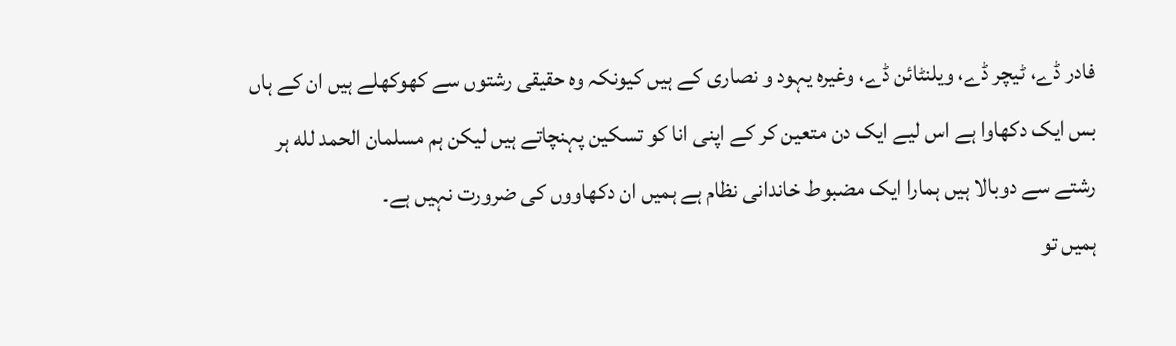فادر ڈے، ٹیچر ڈے، ویلنٹائن ڈے، وغیرہ یہود و نصاری کے ہیں کیونکہ وہ حقیقی رشتوں سے کھوکھلے ہیں ان کے ہاں بس ایک دکھاوا ہے اس لیے ایک دن متعین کر کے اپنی انا کو تسکین پہنچاتے ہیں لیکن ہم مسلمان الحمد لله ہر رشتے سے دوبالا ہیں ہمارا ایک مضبوط خاندانی نظام ہے ہمیں ان دکھاووں کی ضرورت نہیں ہے۔
ہمیں تو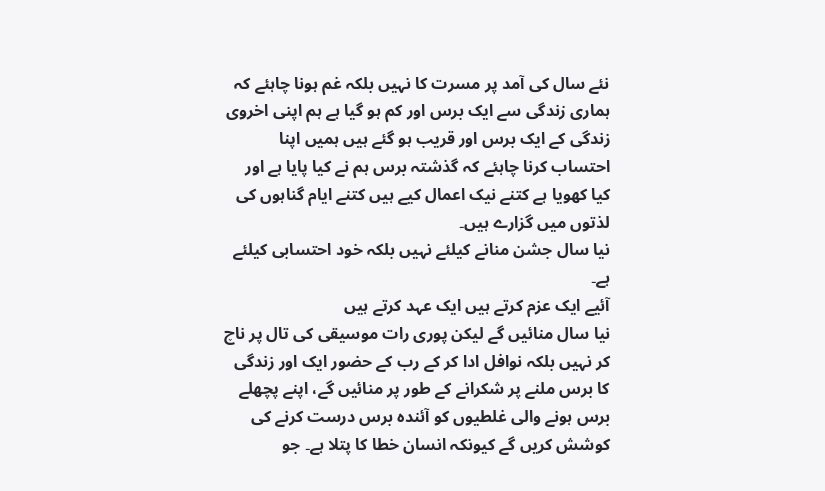نئے سال کی آمد پر مسرت کا نہیں بلکہ غم ہونا چاہئے کہ ہماری زندگی سے ایک برس اور کم ہو گیا ہے ہم اپنی اخروی زندگی کے ایک برس اور قریب ہو گئے ہیں ہمیں اپنا احتساب کرنا چاہئے کہ گذشتہ برس ہم نے کیا پایا ہے اور کیا کھویا ہے کتنے نیک اعمال کیے ہیں کتنے ایام گناہوں کی لذتوں میں گزارے ہیں۔
نیا سال جشن منانے کیلئے نہیں بلکہ خود احتسابی کیلئے ہے۔
آئیے ایک عزم کرتے ہیں ایک عہد کرتے ہیں
نیا سال منائیں گے لیکن پوری رات موسیقی کی تال پر ناچ کر نہیں بلکہ نوافل ادا کر کے رب کے حضور ایک اور زندگی کا برس ملنے پر شکرانے کے طور پر منائیں گے، اپنے پچھلے برس ہونے والی غلطیوں کو آئندہ برس درست کرنے کی کوشش کریں گے کیونکہ انسان خطا کا پتلا ہے۔ جو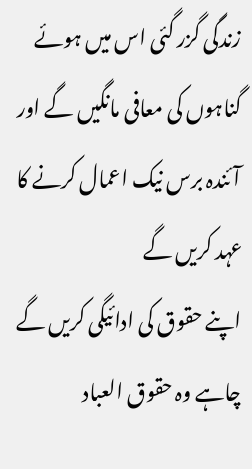زندگی گزر گئی اس میں ہوئے گناہوں کی معافی مانگیں گے اور آئندہ برس نیک اعمال کرنے کا عہد کریں گے
اپنے حقوق کی ادائیگی کریں گے چاہے وہ حقوق العباد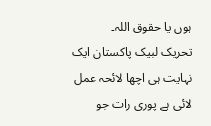ہوں یا حقوق اللہ۔
تحریک لبیک پاکستان ایک نہایت ہی اچھا لائحہ عمل لائی ہے پوری رات جو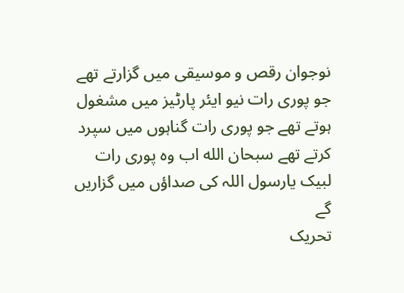نوجوان رقص و موسیقی میں گزارتے تھے جو پوری رات نیو ایئر پارٹیز میں مشغول ہوتے تھے جو پوری رات گناہوں میں سپرد کرتے تھے سبحان الله اب وہ پوری رات لبیک یارسول اللہ کی صداؤں میں گزاریں گے
تحریک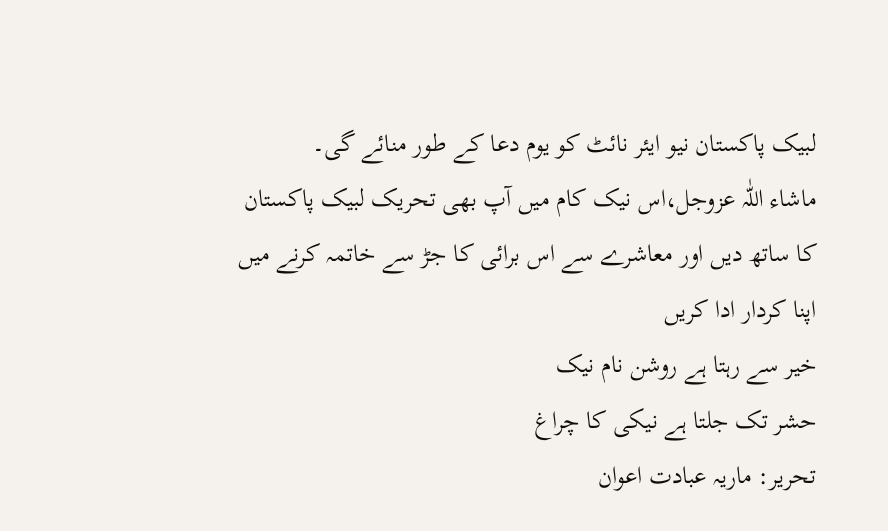لبیک پاکستان نیو ایئر نائٹ کو یوم دعا کے طور منائے گی۔
ماشاء اللّٰہ عزوجل،اس نیک کام میں آپ بھی تحریک لبیک پاکستان کا ساتھ دیں اور معاشرے سے اس برائی کا جڑ سے خاتمہ کرنے میں اپنا کردار ادا کریں
خیر سے رہتا ہے روشن نام نیک
حشر تک جلتا ہے نیکی کا چراغ
تحریر: ماریہ عبادت اعوان